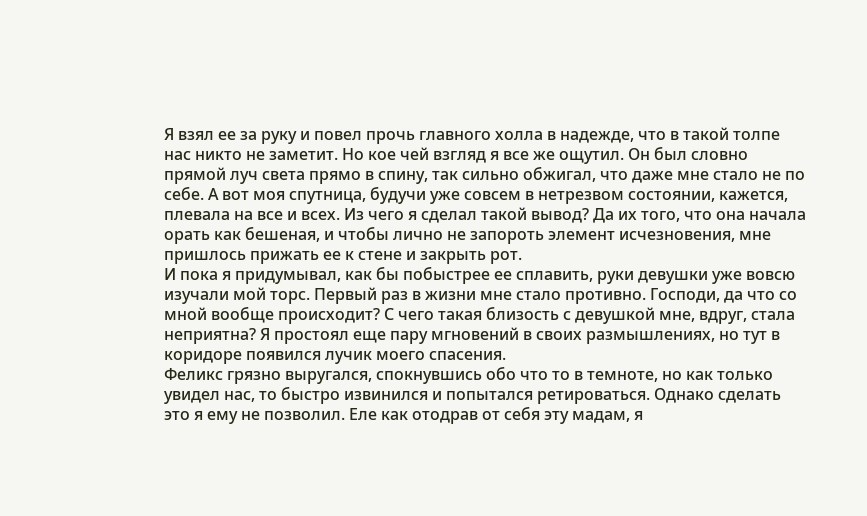Я взял ее за руку и повел прочь главного холла в надежде, что в такой толпе нас никто не заметит. Но кое чей взгляд я все же ощутил. Он был словно прямой луч света прямо в спину, так сильно обжигал, что даже мне стало не по себе. А вот моя спутница, будучи уже совсем в нетрезвом состоянии, кажется, плевала на все и всех. Из чего я сделал такой вывод? Да их того, что она начала орать как бешеная, и чтобы лично не запороть элемент исчезновения, мне пришлось прижать ее к стене и закрыть рот.
И пока я придумывал, как бы побыстрее ее сплавить, руки девушки уже вовсю изучали мой торс. Первый раз в жизни мне стало противно. Господи, да что со мной вообще происходит? С чего такая близость с девушкой мне, вдруг, стала неприятна? Я простоял еще пару мгновений в своих размышлениях, но тут в коридоре появился лучик моего спасения.
Феликс грязно выругался, спокнувшись обо что то в темноте, но как только увидел нас, то быстро извинился и попытался ретироваться. Однако сделать это я ему не позволил. Еле как отодрав от себя эту мадам, я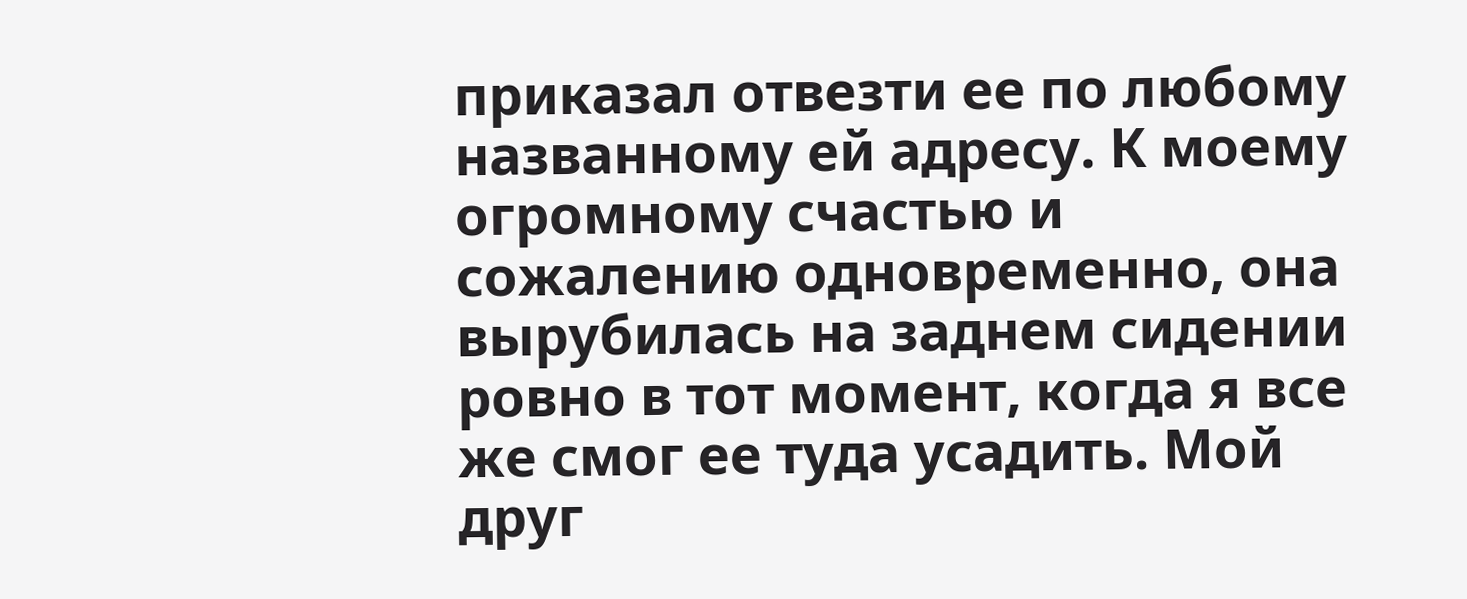приказал отвезти ее по любому названному ей адресу. К моему огромному счастью и сожалению одновременно, она вырубилась на заднем сидении ровно в тот момент, когда я все же смог ее туда усадить. Мой друг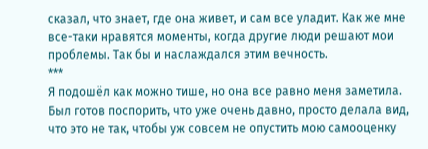сказал, что знает, где она живет, и сам все уладит. Как же мне все-таки нравятся моменты, когда другие люди решают мои проблемы. Так бы и наслаждался этим вечность.
***
Я подошёл как можно тише, но она все равно меня заметила. Был готов поспорить, что уже очень давно, просто делала вид, что это не так, чтобы уж совсем не опустить мою самооценку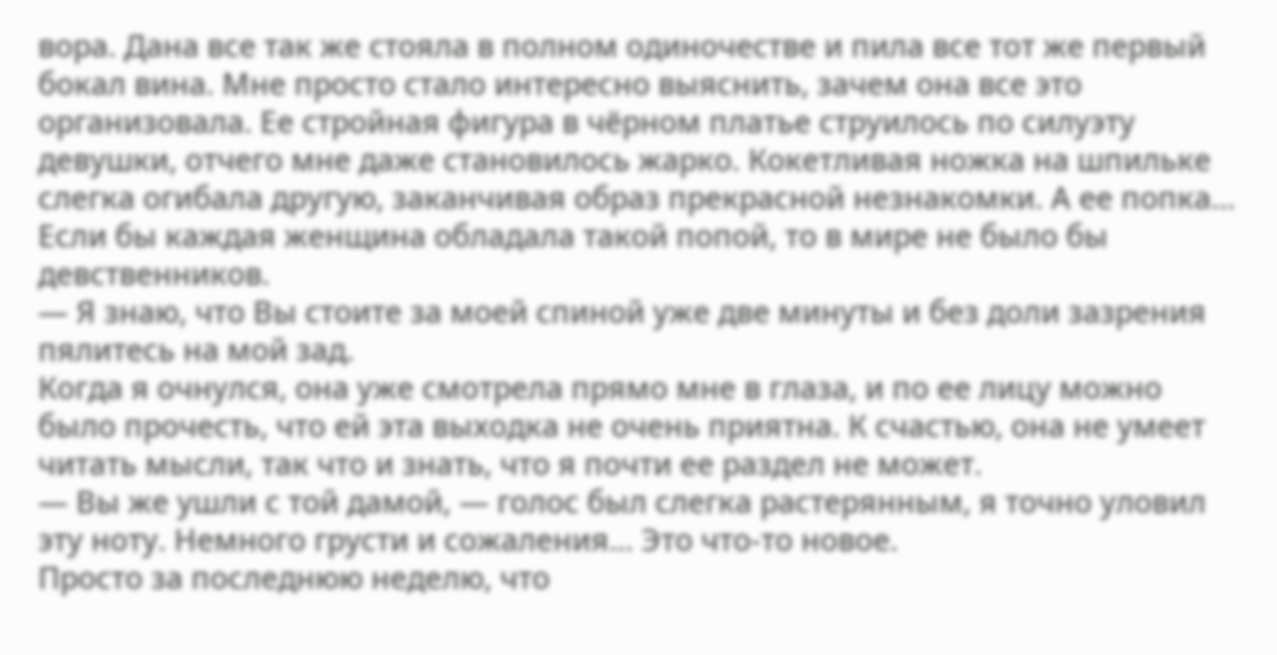вора. Дана все так же стояла в полном одиночестве и пила все тот же первый бокал вина. Мне просто стало интересно выяснить, зачем она все это организовала. Ее стройная фигура в чёрном платье струилось по силуэту девушки, отчего мне даже становилось жарко. Кокетливая ножка на шпильке слегка огибала другую, заканчивая образ прекрасной незнакомки. А ее попка… Если бы каждая женщина обладала такой попой, то в мире не было бы девственников.
— Я знаю, что Вы стоите за моей спиной уже две минуты и без доли зазрения пялитесь на мой зад.
Когда я очнулся, она уже смотрела прямо мне в глаза, и по ее лицу можно было прочесть, что ей эта выходка не очень приятна. К счастью, она не умеет читать мысли, так что и знать, что я почти ее раздел не может.
— Вы же ушли с той дамой, — голос был слегка растерянным, я точно уловил эту ноту. Немного грусти и сожаления… Это что-то новое.
Просто за последнюю неделю, что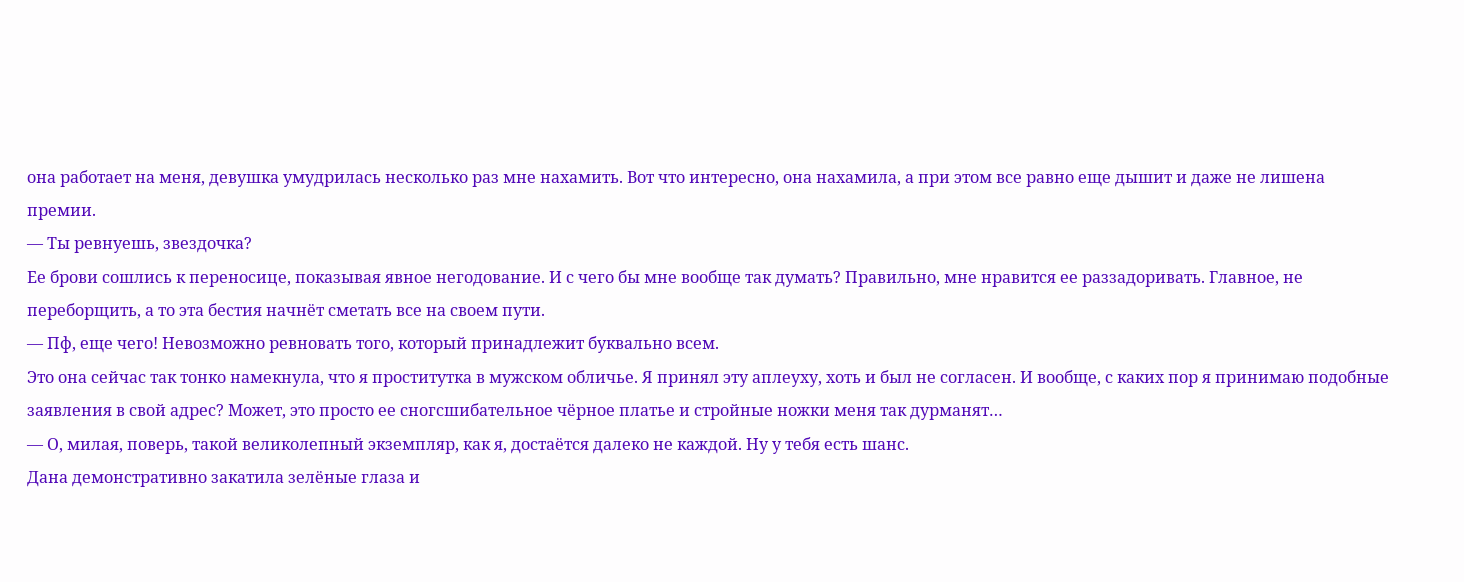она работает на меня, девушка умудрилась несколько раз мне нахамить. Вот что интересно, она нахамила, а при этом все равно еще дышит и даже не лишена премии.
— Ты ревнуешь, звездочка?
Ее брови сошлись к переносице, показывая явное негодование. И с чего бы мне вообще так думать? Правильно, мне нравится ее раззадоривать. Главное, не переборщить, а то эта бестия начнёт сметать все на своем пути.
— Пф, еще чего! Невозможно ревновать того, который принадлежит буквально всем.
Это она сейчас так тонко намекнула, что я проститутка в мужском обличье. Я принял эту аплеуху, хоть и был не согласен. И вообще, с каких пор я принимаю подобные заявления в свой адрес? Может, это просто ее сногсшибательное чёрное платье и стройные ножки меня так дурманят…
— О, милая, поверь, такой великолепный экземпляр, как я, достаётся далеко не каждой. Ну у тебя есть шанс.
Дана демонстративно закатила зелёные глаза и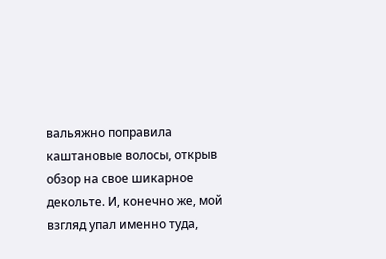вальяжно поправила каштановые волосы, открыв обзор на свое шикарное декольте. И, конечно же, мой взгляд упал именно туда,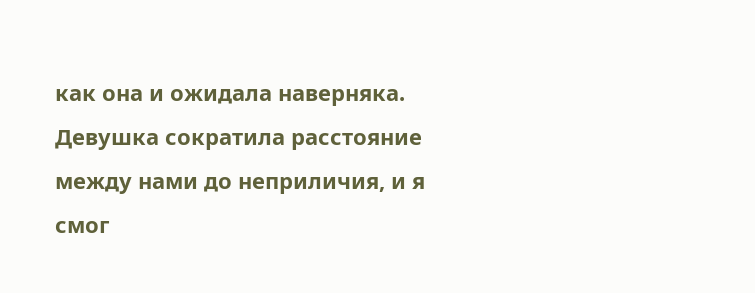как она и ожидала наверняка. Девушка сократила расстояние между нами до неприличия, и я смог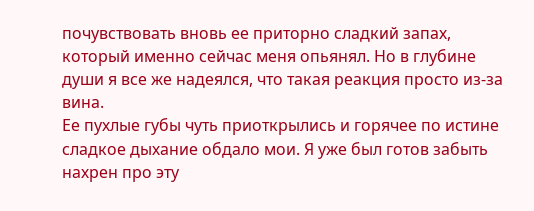почувствовать вновь ее приторно сладкий запах, который именно сейчас меня опьянял. Но в глубине души я все же надеялся, что такая реакция просто из-за вина.
Ее пухлые губы чуть приоткрылись и горячее по истине сладкое дыхание обдало мои. Я уже был готов забыть нахрен про эту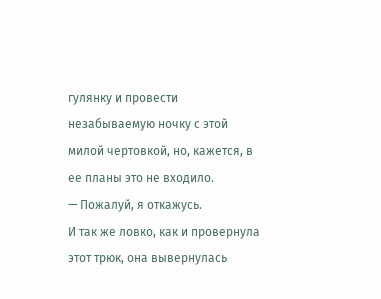гулянку и провести незабываемую ночку с этой милой чертовкой, но, кажется, в ее планы это не входило.
— Пожалуй, я откажусь.
И так же ловко, как и провернула этот трюк, она вывернулась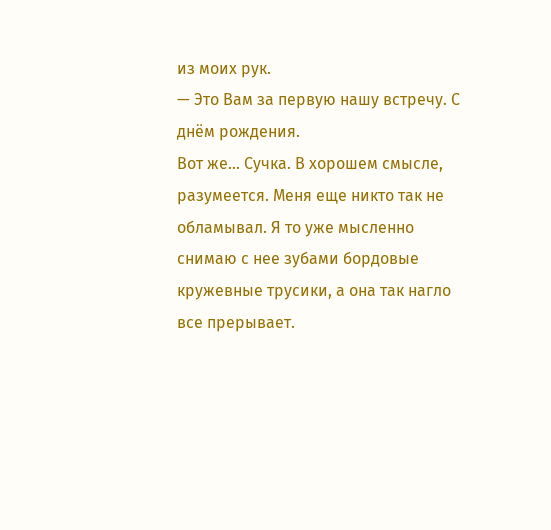из моих рук.
— Это Вам за первую нашу встречу. С днём рождения.
Вот же… Сучка. В хорошем смысле, разумеется. Меня еще никто так не обламывал. Я то уже мысленно снимаю с нее зубами бордовые кружевные трусики, а она так нагло все прерывает.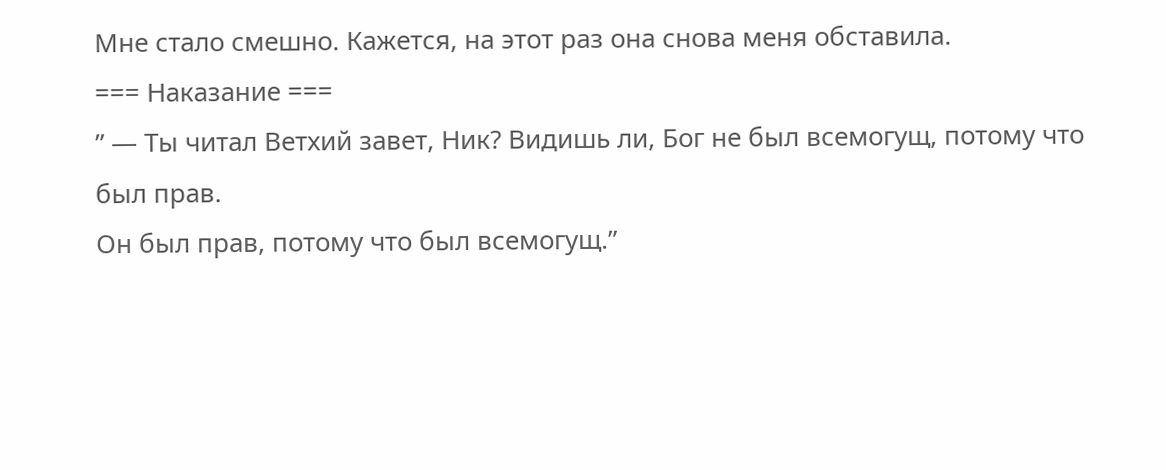Мне стало смешно. Кажется, на этот раз она снова меня обставила.
=== Наказание ===
” — Ты читал Ветхий завет, Ник? Видишь ли, Бог не был всемогущ, потому что был прав.
Он был прав, потому что был всемогущ.”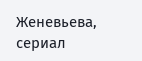Женевьева, сериал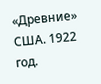«Древние»
США. 1922 год.